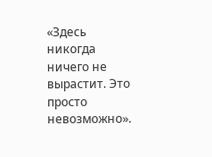«Здесь никогда ничего не вырастит. Это просто невозможно».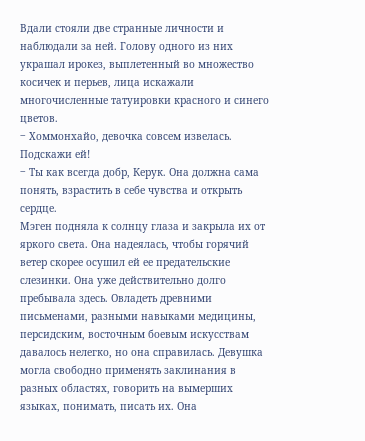Вдали стояли две странные личности и наблюдали за ней. Голову одного из них украшал ирокез, выплетенный во множество косичек и перьев, лица искажали многочисленные татуировки красного и синего цветов.
‒ Хоммонхайо, девочка совсем извелась. Подскажи ей!
‒ Ты как всегда добр, Керук. Она должна сама понять, взрастить в себе чувства и открыть сердце.
Мэген подняла к солнцу глаза и закрыла их от яркого света. Она надеялась, чтобы горячий ветер скорее осушил ей ее предательские слезинки. Она уже действительно долго пребывала здесь. Овладеть древними письменами, разными навыками медицины, персидским, восточным боевым искусствам давалось нелегко, но она справилась. Девушка могла свободно применять заклинания в разных областях, говорить на вымерших языках, понимать, писать их. Она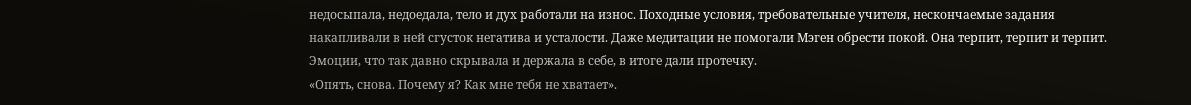недосыпала, недоедала, тело и дух работали на износ. Походные условия, требовательные учителя, нескончаемые задания накапливали в ней сгусток негатива и усталости. Даже медитации не помогали Мэген обрести покой. Она терпит, терпит и терпит. Эмоции, что так давно скрывала и держала в себе, в итоге дали протечку.
«Опять, снова. Почему я? Как мне тебя не хватает».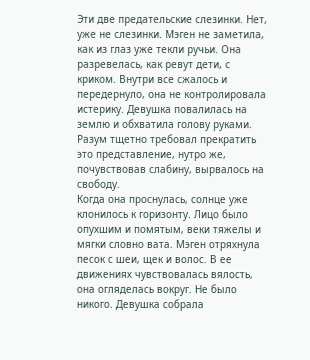Эти две предательские слезинки. Нет, уже не слезинки. Мэген не заметила, как из глаз уже текли ручьи. Она разревелась, как ревут дети, с криком. Внутри все сжалось и передернуло, она не контролировала истерику. Девушка повалилась на землю и обхватила голову руками. Разум тщетно требовал прекратить это представление, нутро же, почувствовав слабину, вырвалось на свободу.
Когда она проснулась, солнце уже клонилось к горизонту. Лицо было опухшим и помятым, веки тяжелы и мягки словно вата. Мэген отряхнула песок с шеи, щек и волос. В ее движениях чувствовалась вялость, она огляделась вокруг. Не было никого. Девушка собрала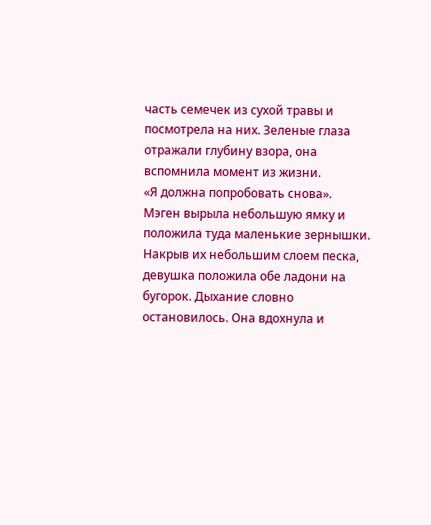часть семечек из сухой травы и посмотрела на них. Зеленые глаза отражали глубину взора, она вспомнила момент из жизни.
«Я должна попробовать снова».
Мэген вырыла небольшую ямку и положила туда маленькие зернышки. Накрыв их небольшим слоем песка, девушка положила обе ладони на бугорок. Дыхание словно остановилось. Она вдохнула и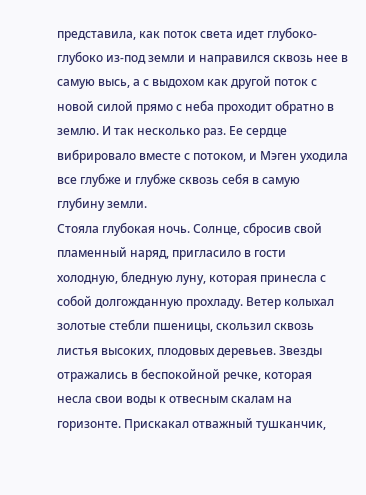представила, как поток света идет глубоко-глубоко из-под земли и направился сквозь нее в самую высь, а с выдохом как другой поток с новой силой прямо с неба проходит обратно в землю. И так несколько раз. Ее сердце вибрировало вместе с потоком, и Мэген уходила все глубже и глубже сквозь себя в самую глубину земли.
Стояла глубокая ночь. Солнце, сбросив свой пламенный наряд, пригласило в гости холодную, бледную луну, которая принесла с собой долгожданную прохладу. Ветер колыхал золотые стебли пшеницы, скользил сквозь листья высоких, плодовых деревьев. Звезды отражались в беспокойной речке, которая несла свои воды к отвесным скалам на горизонте. Прискакал отважный тушканчик,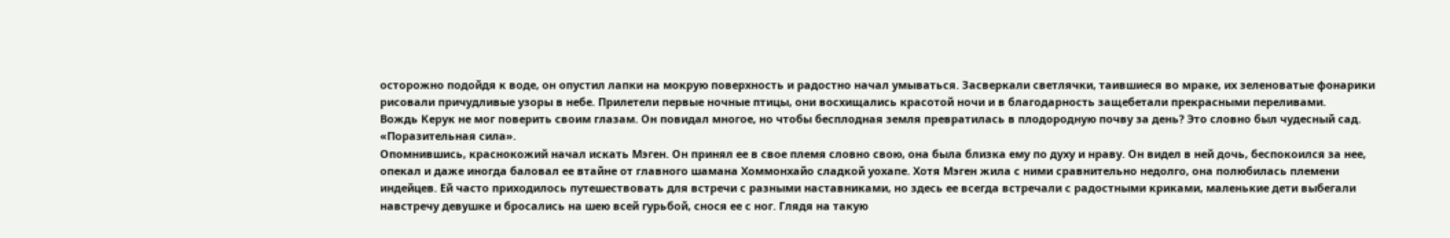осторожно подойдя к воде, он опустил лапки на мокрую поверхность и радостно начал умываться. Засверкали светлячки, таившиеся во мраке, их зеленоватые фонарики рисовали причудливые узоры в небе. Прилетели первые ночные птицы, они восхищались красотой ночи и в благодарность защебетали прекрасными переливами.
Вождь Керук не мог поверить своим глазам. Он повидал многое, но чтобы бесплодная земля превратилась в плодородную почву за день? Это словно был чудесный сад.
«Поразительная сила».
Опомнившись, краснокожий начал искать Мэген. Он принял ее в свое племя словно свою, она была близка ему по духу и нраву. Он видел в ней дочь, беспокоился за нее, опекал и даже иногда баловал ее втайне от главного шамана Хоммонхайо сладкой уохапе. Хотя Мэген жила с ними сравнительно недолго, она полюбилась племени индейцев. Ей часто приходилось путешествовать для встречи с разными наставниками, но здесь ее всегда встречали с радостными криками, маленькие дети выбегали навстречу девушке и бросались на шею всей гурьбой, снося ее с ног. Глядя на такую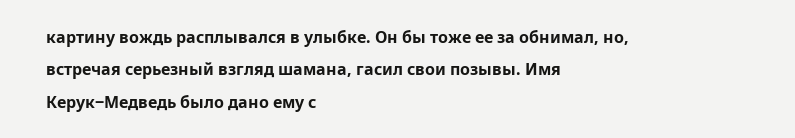картину вождь расплывался в улыбке. Он бы тоже ее за обнимал, но, встречая серьезный взгляд шамана, гасил свои позывы. Имя Керук‒Медведь было дано ему с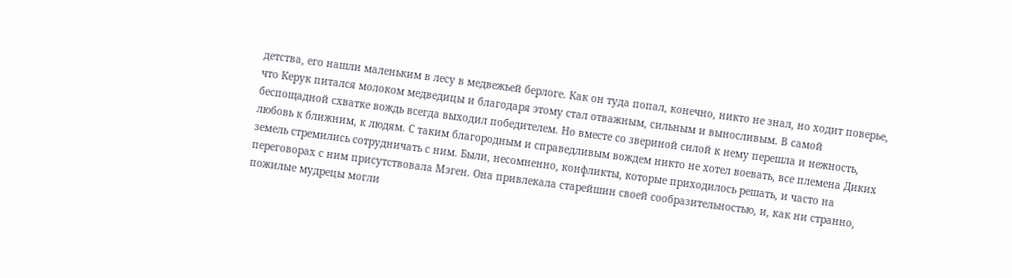детства, его нашли маленьким в лесу в медвежьей берлоге. Как он туда попал, конечно, никто не знал, но ходит поверье, что Керук питался молоком медведицы и благодаря этому стал отважным, сильным и выносливым. В самой беспощадной схватке вождь всегда выходил победителем. Но вместе со звериной силой к нему перешла и нежность, любовь к ближним, к людям. С таким благородным и справедливым вождем никто не хотел воевать, все племена Диких земель стремились сотрудничать с ним. Были, несомненно, конфликты, которые приходилось решать, и часто на переговорах с ним присутствовала Мэген. Она привлекала старейшин своей сообразительностью, и, как ни странно, пожилые мудрецы могли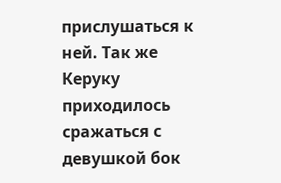прислушаться к ней. Так же Керуку приходилось сражаться с девушкой бок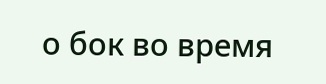о бок во время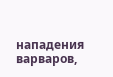нападения варваров,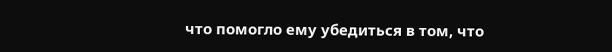что помогло ему убедиться в том, что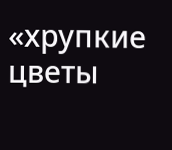«хрупкие цветы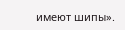имеют шипы».